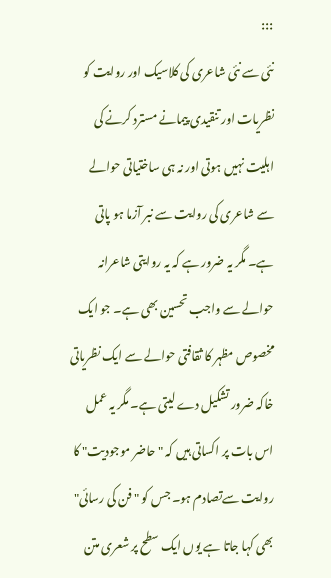:::
نئی سے نئی شاعری کی کلاسیک اور روایت کو نظریات اور تنقیدی پیمانے مسترد کرنے کی اہلیت نہیں ہوتی اور نہ ہی ساختیاتی حوالے سے شاعری کی روایت سے نبر آزما ہو پاتی ہے۔ مگر یہ ضرور ہے کہ یہ روایتی شاعرانہ حوالے سے واجب تحسین بھی ہے۔ جو ایک مخصوص مظہر کا ثقافتی حوالے سے ایک نظریاتی خاکہ ضرور تشکیل دے لیتی ہے۔ مگر یہ عمل اس بات پر اکساتی ہیں کہ " حاضر موجودیت" کا روایت سےتصادم ہو۔ جس کو " فن کی رسائی" بھی کہا جاتا ہے یوں ایک سطح پر شعری متن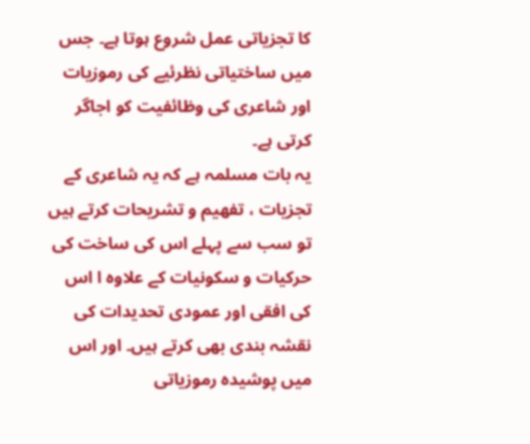کا تجزیاتی عمل شروع ہوتا ہے۔ جس میں ساختیاتی نظرئیے کی رموزیات اور شاعری کی وظائفیت کو اجاگر کرتی ہے۔
یہ بات مسلمہ ہے کہ یہ شاعری کے تجزیات ، تفھیم و تشریحات کرتے ہیں تو سب سے پہلے اس کی ساخت کی حرکیات و سکونیات کے علاوہ ا اس کی افقی اور عمودی تحدیدات کی نقشہ بندی بھی کرتے ہیں۔ اور اس میں پوشیدہ رموزیاتی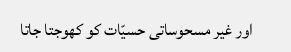اور غیر مسحوساتی حسیّات کو کھوجتا جاتا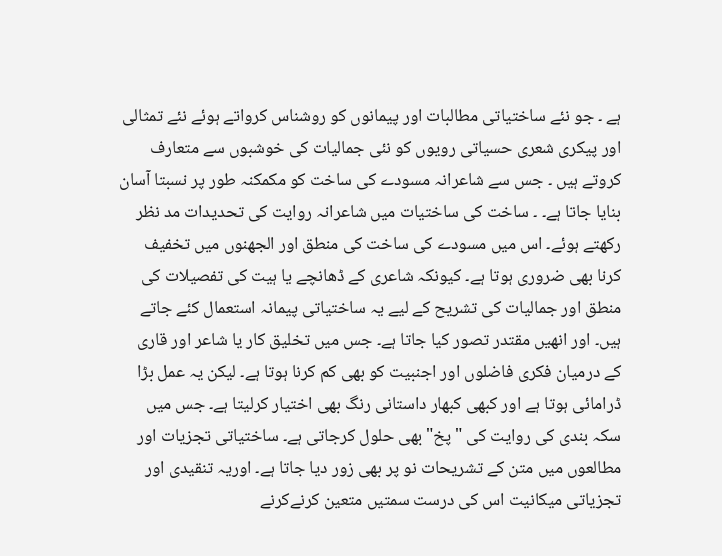ہے ۔ جو نئے ساختیاتی مطالبات اور پیمانوں کو روشناس کرواتے ہوئے نئے تمثالی اور پیکری شعری حسیاتی رویوں کو نئی جمالیات کی خوشبوں سے متعارف کروتے ہیں ۔ جس سے شاعرانہ مسودے کی ساخت کو مکمکنہ طور پر نسبتا آسان بنایا جاتا ہے۔ ۔ ساخت کی ساختیات میں شاعرانہ روایت کی تحدیدات مد نظر رکھتے ہوئے۔ اس میں مسودے کی ساخت کی منطق اور الجھنوں میں تخفیف کرنا بھی ضروری ہوتا ہے۔ کیونکہ شاعری کے ڈھانچے یا ہیت کی تفصیلات کی منطق اور جمالیات کی تشریح کے لیے یہ ساختیاتی پیمانہ استعمال کئے جاتے ہیں۔ اور انھیں مقتدر تصور کیا جاتا ہے۔ جس میں تخلیق کار یا شاعر اور قاری کے درمیان فکری فاضلوں اور اجنبیت کو بھی کم کرنا ہوتا ہے۔ لیکن یہ عمل بڑا ڈرامائی ہوتا ہے اور کبھی کبھار داستانی رنگ بھی اختیار کرلیتا ہے۔ جس میں سکہ بندی کی روایت کی " پخ" بھی حلول کرجاتی ہے۔ ساختیاتی تجزیات اور مطالعوں میں متن کے تشریحات نو پر بھی زور دیا جاتا ہے۔ اوریہ تنقیدی اور تجزیاتی میکانیت اس کی درست سمتیں متعین کرنےکرنے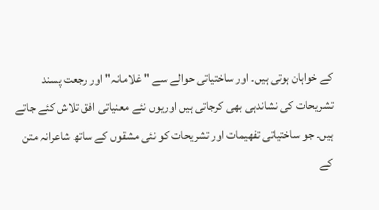کے خواہان ہوتی ہیں۔ اور ساختیاتی حوالے سے " غلامانہ" اور رجعت پسند تشریحات کی نشاندہی بھی کرجاتی ہیں اوریوں نئے معنیاتی افق تلاش کئے جاتے ہیں۔ جو ساختیاتی تفھیمات اور تشریحات کو نئی مشقوں کے ساتھ شاعرانہ متن کے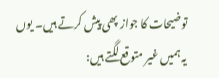توضیحات کا جواز پھی پیش کرتے ہیں۔ یوں یہ ہمیں غیر متوقع لگتے ہیں: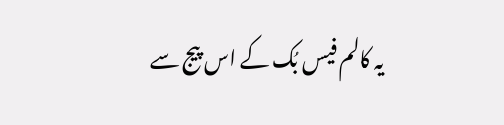یہ کالم فیس بُک کے اس پیج سے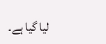لیا گیا ہے۔